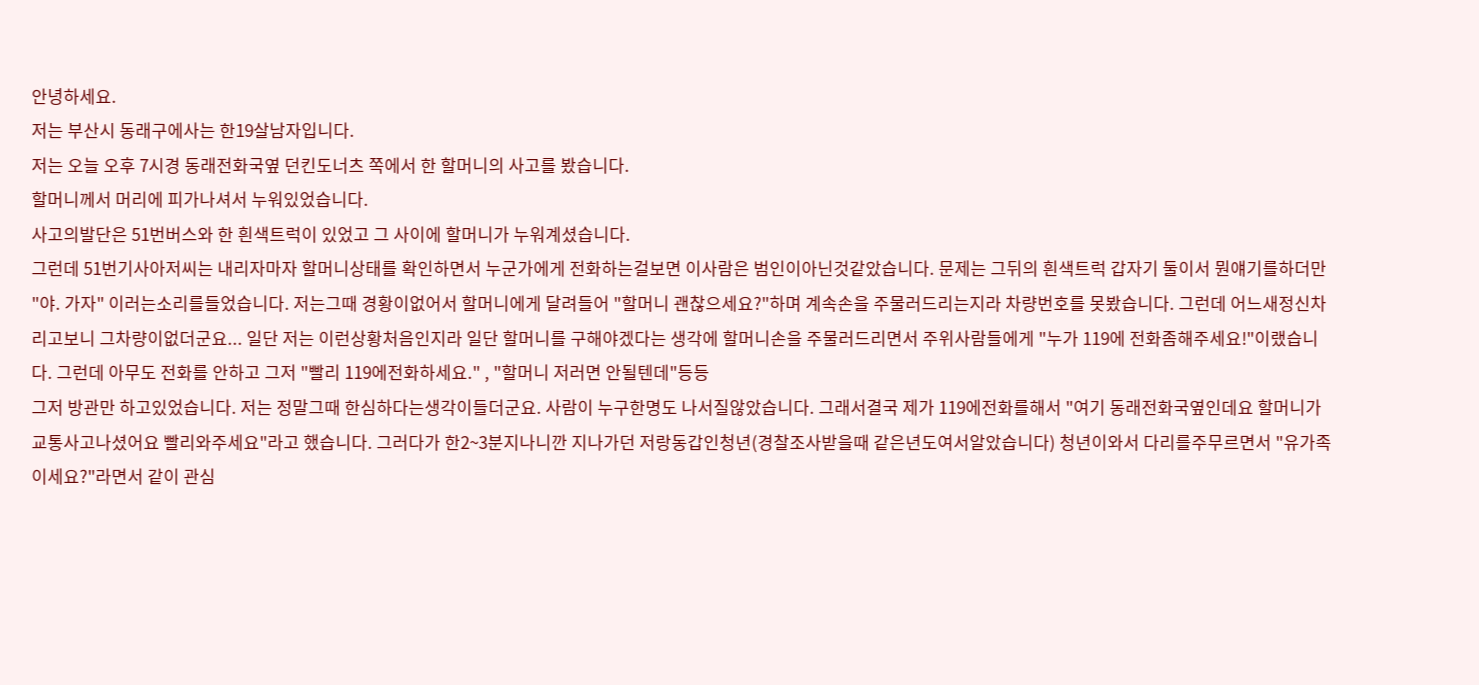안녕하세요.
저는 부산시 동래구에사는 한19살남자입니다.
저는 오늘 오후 7시경 동래전화국옆 던킨도너츠 쪽에서 한 할머니의 사고를 봤습니다.
할머니께서 머리에 피가나셔서 누워있었습니다.
사고의발단은 51번버스와 한 흰색트럭이 있었고 그 사이에 할머니가 누워계셨습니다.
그런데 51번기사아저씨는 내리자마자 할머니상태를 확인하면서 누군가에게 전화하는걸보면 이사람은 범인이아닌것같았습니다. 문제는 그뒤의 흰색트럭 갑자기 둘이서 뭔얘기를하더만
"야. 가자" 이러는소리를들었습니다. 저는그때 경황이없어서 할머니에게 달려들어 "할머니 괜찮으세요?"하며 계속손을 주물러드리는지라 차량번호를 못봤습니다. 그런데 어느새정신차리고보니 그차량이없더군요... 일단 저는 이런상황처음인지라 일단 할머니를 구해야겠다는 생각에 할머니손을 주물러드리면서 주위사람들에게 "누가 119에 전화좀해주세요!"이랬습니다. 그런데 아무도 전화를 안하고 그저 "빨리 119에전화하세요." , "할머니 저러면 안될텐데"등등
그저 방관만 하고있었습니다. 저는 정말그때 한심하다는생각이들더군요. 사람이 누구한명도 나서질않았습니다. 그래서결국 제가 119에전화를해서 "여기 동래전화국옆인데요 할머니가 교통사고나셨어요 빨리와주세요"라고 했습니다. 그러다가 한2~3분지나니깐 지나가던 저랑동갑인청년(경찰조사받을때 같은년도여서알았습니다) 청년이와서 다리를주무르면서 "유가족이세요?"라면서 같이 관심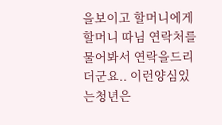을보이고 할머니에게 할머니 따님 연락처를 물어봐서 연락을드리더군요.. 이런양심있는청년은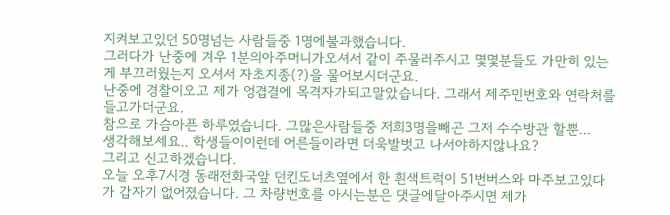지켜보고있던 50명넘는 사람들중 1명에불과했습니다.
그러다가 난중에 겨우 1분의아주머니가오셔서 같이 주물러주시고 몇몇분들도 가만히 있는게 부끄러웠는지 오셔서 자초지종(?)을 물어보시더군요.
난중에 경찰이오고 제가 엉겹결에 목격자가되고말았습니다. 그래서 제주민번호와 연락처를 들고가더군요.
참으로 가슴아픈 하루였습니다. 그많은사람들중 저희3명을빼곤 그저 수수방관 할뿐...
생각해보세요.. 학생들이이런데 어른들이라면 더욱발벗고 나서야하지않나요?
그리고 신고하겠습니다.
오늘 오후7시경 동래전화국앞 던킨도너츠옆에서 한 흰색트럭이 51번버스와 마주보고있다가 갑자기 없어졌습니다. 그 차량번호를 아시는분은 댓글에달아주시면 제가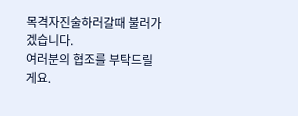목격자진술하러갈때 불러가겠습니다.
여러분의 협조를 부탁드릴게요.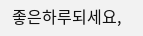좋은하루되세요,